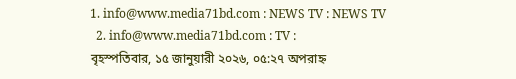1. info@www.media71bd.com : NEWS TV : NEWS TV
  2. info@www.media71bd.com : TV :
বৃহস্পতিবার, ১৫ জানুয়ারী ২০২৬, ০৫:২৭ অপরাহ্ন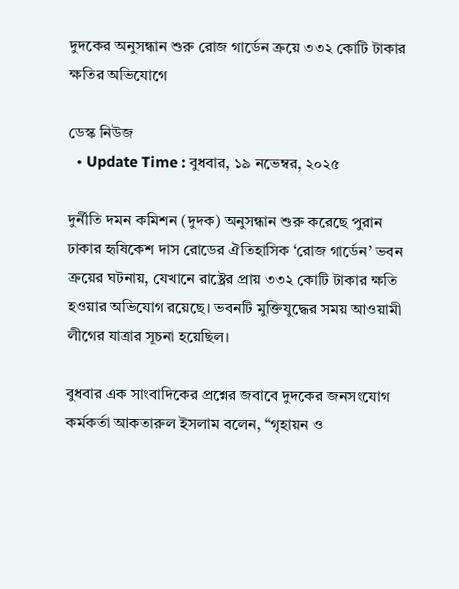দুদকের অনুসন্ধান শুরু রোজ গার্ডেন ক্রয়ে ৩৩২ কোটি টাকার ক্ষতির অভিযোগে

ডেস্ক নিউজ
  • Update Time : বুধবার, ১৯ নভেম্বর, ২০২৫

দুর্নীতি দমন কমিশন (দুদক) অনুসন্ধান শুরু করেছে পুরান ঢাকার হৃষিকেশ দাস রোডের ঐতিহাসিক ‘রোজ গার্ডেন’ ভবন ক্রয়ের ঘটনায়, যেখানে রাষ্ট্রের প্রায় ৩৩২ কোটি টাকার ক্ষতি হওয়ার অভিযোগ রয়েছে। ভবনটি মুক্তিযুদ্ধের সময় আওয়ামী লীগের যাত্রার সূচনা হয়েছিল।

বুধবার এক সাংবাদিকের প্রশ্নের জবাবে দুদকের জনসংযোগ কর্মকর্তা আকতারুল ইসলাম বলেন, “গৃহায়ন ও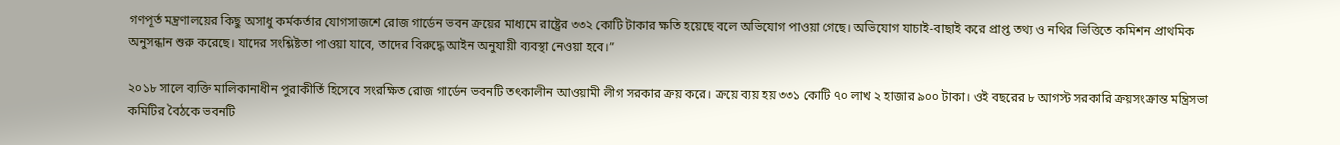গণপূর্ত মন্ত্রণালয়ের কিছু অসাধু কর্মকর্তার যোগসাজশে রোজ গার্ডেন ভবন ক্রয়ের মাধ্যমে রাষ্ট্রের ৩৩২ কোটি টাকার ক্ষতি হয়েছে বলে অভিযোগ পাওয়া গেছে। অভিযোগ যাচাই-বাছাই করে প্রাপ্ত তথ্য ও নথির ভিত্তিতে কমিশন প্রাথমিক অনুসন্ধান শুরু করেছে। যাদের সংশ্লিষ্টতা পাওয়া যাবে, তাদের বিরুদ্ধে আইন অনুযায়ী ব্যবস্থা নেওয়া হবে।”

২০১৮ সালে ব্যক্তি মালিকানাধীন পুরাকীর্তি হিসেবে সংরক্ষিত রোজ গার্ডেন ভবনটি তৎকালীন আওয়ামী লীগ সরকার ক্রয় করে। ক্রয়ে ব্যয় হয় ৩৩১ কোটি ৭০ লাখ ২ হাজার ৯০০ টাকা। ওই বছরের ৮ আগস্ট সরকারি ক্রয়সংক্রান্ত মন্ত্রিসভা কমিটির বৈঠকে ভবনটি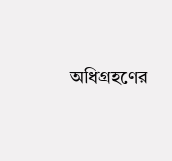অধিগ্রহণের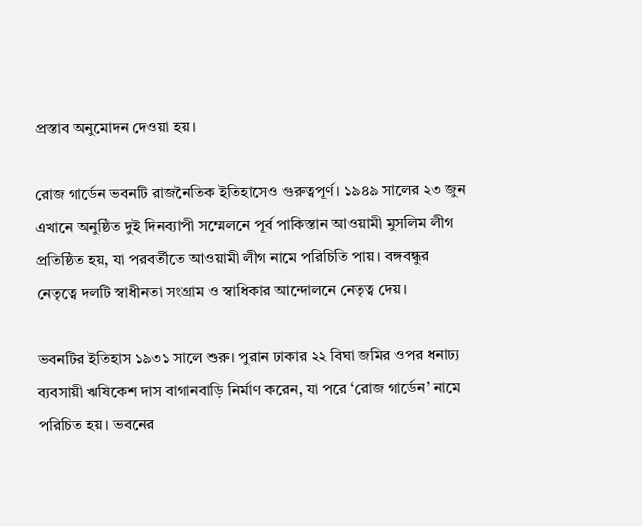প্রস্তাব অনুমোদন দেওয়া হয়।

রোজ গার্ডেন ভবনটি রাজনৈতিক ইতিহাসেও গুরুত্বপূর্ণ। ১৯৪৯ সালের ২৩ জুন এখানে অনুষ্ঠিত দুই দিনব্যাপী সম্মেলনে পূর্ব পাকিস্তান আওয়ামী মুসলিম লীগ প্রতিষ্ঠিত হয়, যা পরবর্তীতে আওয়ামী লীগ নামে পরিচিতি পায়। বঙ্গবন্ধুর নেতৃত্বে দলটি স্বাধীনতা সংগ্রাম ও স্বাধিকার আন্দোলনে নেতৃত্ব দেয়।

ভবনটির ইতিহাস ১৯৩১ সালে শুরু। পুরান ঢাকার ২২ বিঘা জমির ওপর ধনাঢ্য ব্যবসায়ী ঋষিকেশ দাস বাগানবাড়ি নির্মাণ করেন, যা পরে ‘রোজ গার্ডেন’ নামে পরিচিত হয়। ভবনের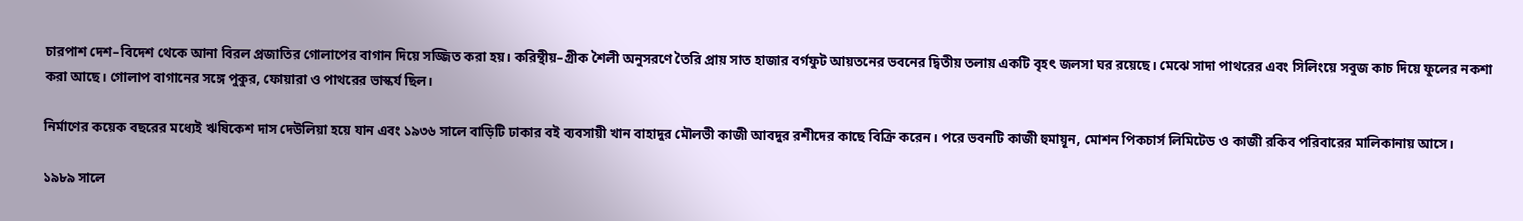চারপাশ দেশ–বিদেশ থেকে আনা বিরল প্রজাতির গোলাপের বাগান দিয়ে সজ্জিত করা হয়। করিন্থীয়–গ্রীক শৈলী অনুসরণে তৈরি প্রায় সাত হাজার বর্গফুট আয়তনের ভবনের দ্বিতীয় তলায় একটি বৃহৎ জলসা ঘর রয়েছে। মেঝে সাদা পাথরের এবং সিলিংয়ে সবুজ কাচ দিয়ে ফুলের নকশা করা আছে। গোলাপ বাগানের সঙ্গে পুকুর, ফোয়ারা ও পাথরের ভাস্কর্য ছিল।

নির্মাণের কয়েক বছরের মধ্যেই ঋষিকেশ দাস দেউলিয়া হয়ে যান এবং ১৯৩৬ সালে বাড়িটি ঢাকার বই ব্যবসায়ী খান বাহাদুর মৌলভী কাজী আবদুর রশীদের কাছে বিক্রি করেন। পরে ভবনটি কাজী হুমায়ূন, মোশন পিকচার্স লিমিটেড ও কাজী রকিব পরিবারের মালিকানায় আসে।

১৯৮৯ সালে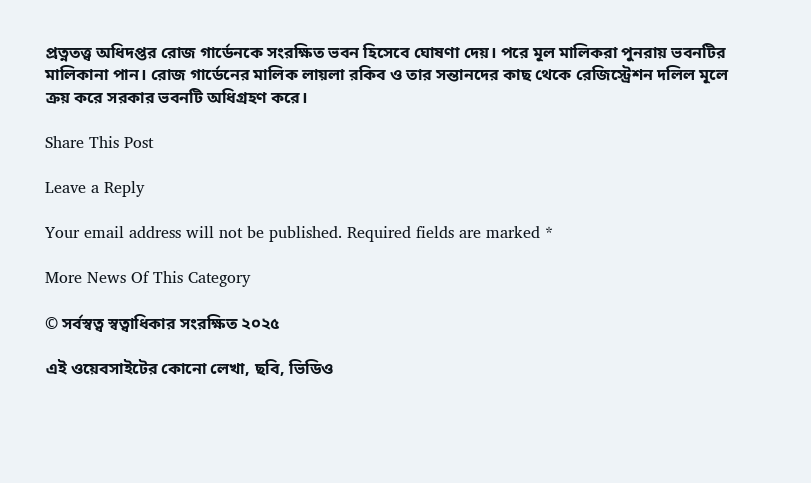প্রত্নতত্ত্ব অধিদপ্তর রোজ গার্ডেনকে সংরক্ষিত ভবন হিসেবে ঘোষণা দেয়। পরে মূল মালিকরা পুনরায় ভবনটির মালিকানা পান। রোজ গার্ডেনের মালিক লায়লা রকিব ও তার সন্তানদের কাছ থেকে রেজিস্ট্রেশন দলিল মূলে ক্রয় করে সরকার ভবনটি অধিগ্রহণ করে।

Share This Post

Leave a Reply

Your email address will not be published. Required fields are marked *

More News Of This Category

© সর্বস্বত্ব স্বত্বাধিকার সংরক্ষিত ২০২৫

এই ওয়েবসাইটের কোনো লেখা, ছবি, ভিডিও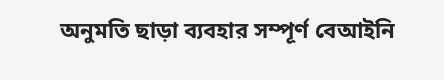অনুমতি ছাড়া ব্যবহার সম্পূর্ণ বেআইনি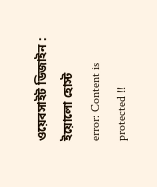ওয়েবসাইট ডিজাইন : ইয়োলো হোস্ট
error: Content is protected !!